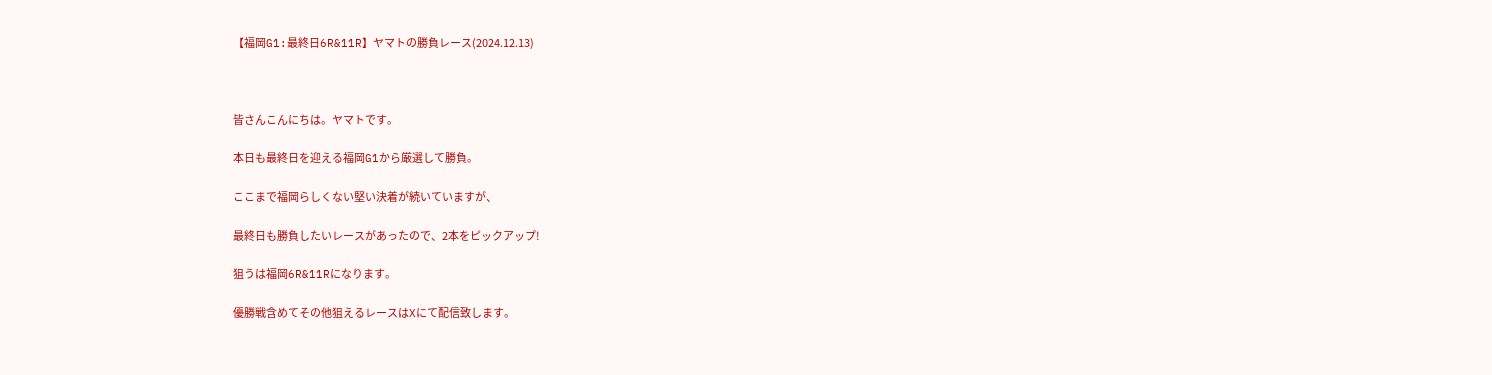【福岡G1:最終日6R&11R】ヤマトの勝負レース(2024.12.13)



皆さんこんにちは。ヤマトです。

本日も最終日を迎える福岡G1から厳選して勝負。

ここまで福岡らしくない堅い決着が続いていますが、

最終日も勝負したいレースがあったので、2本をピックアップ!

狙うは福岡6R&11Rになります。

優勝戦含めてその他狙えるレースはXにて配信致します。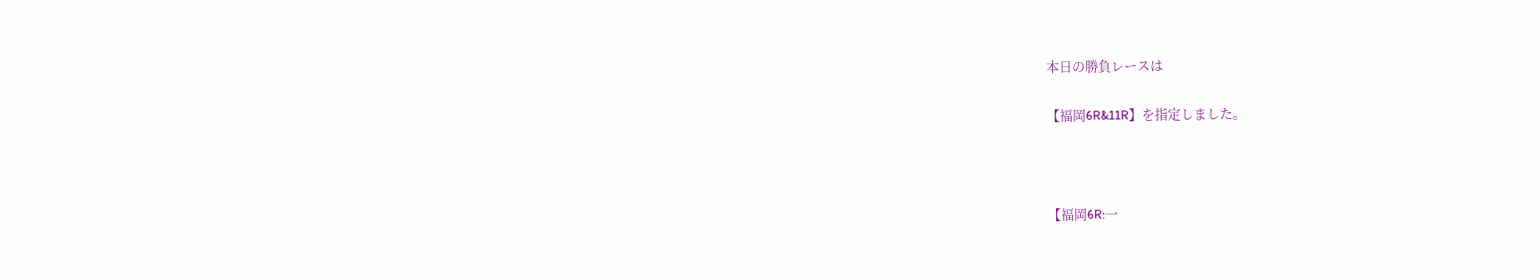本日の勝負レースは

【福岡6R&11R】を指定しました。



【福岡6R:一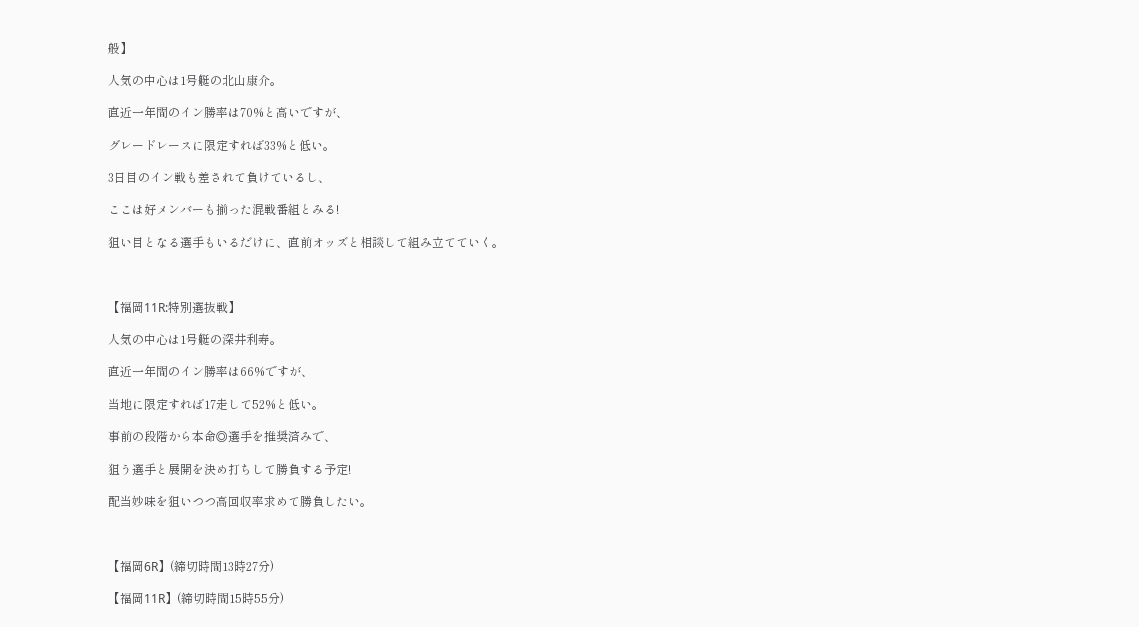般】

人気の中心は1号艇の北山康介。

直近一年間のイン勝率は70%と高いですが、

グレードレースに限定すれば33%と低い。

3日目のイン戦も差されて負けているし、

ここは好メンバーも揃った混戦番組とみる!

狙い目となる選手もいるだけに、直前オッズと相談して組み立てていく。



【福岡11R:特別選抜戦】

人気の中心は1号艇の深井利寿。

直近一年間のイン勝率は66%ですが、

当地に限定すれば17走して52%と低い。

事前の段階から本命◎選手を推奨済みで、

狙う選手と展開を決め打ちして勝負する予定!

配当妙味を狙いつつ高回収率求めて勝負したい。



【福岡6R】(締切時間13時27分)

【福岡11R】(締切時間15時55分)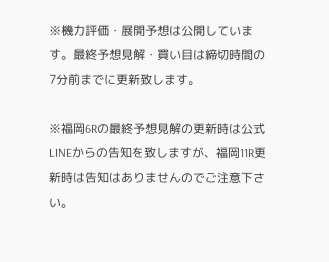※機力評価・展開予想は公開しています。最終予想見解・買い目は締切時間の7分前までに更新致します。

※福岡6Rの最終予想見解の更新時は公式LINEからの告知を致しますが、福岡11R更新時は告知はありませんのでご注意下さい。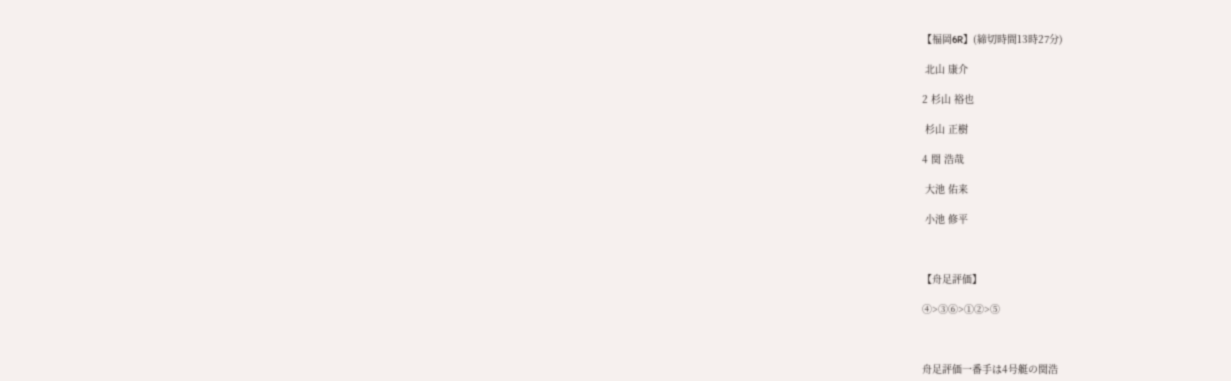【福岡6R】(締切時間13時27分)

 北山 康介

2 杉山 裕也

 杉山 正樹

4 関 浩哉

 大池 佑来

 小池 修平



【舟足評価】

④>③⑥>①②>⑤



舟足評価一番手は4号艇の関浩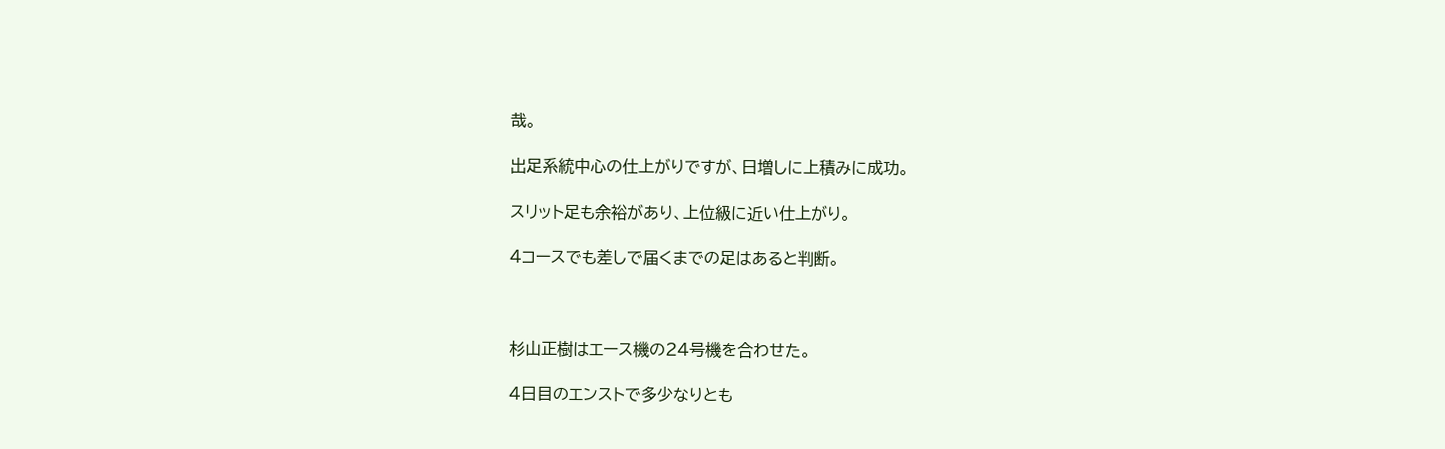哉。

出足系統中心の仕上がりですが、日増しに上積みに成功。

スリット足も余裕があり、上位級に近い仕上がり。

4コースでも差しで届くまでの足はあると判断。



杉山正樹はエース機の24号機を合わせた。

4日目のエンストで多少なりとも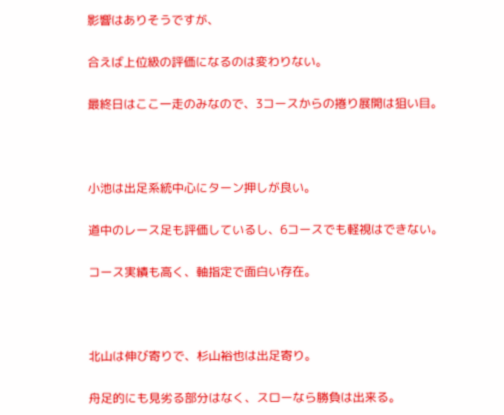影響はありそうですが、

合えば上位級の評価になるのは変わりない。

最終日はここ一走のみなので、3コースからの捲り展開は狙い目。



小池は出足系統中心にターン押しが良い。

道中のレース足も評価しているし、6コースでも軽視はできない。

コース実績も高く、軸指定で面白い存在。



北山は伸び寄りで、杉山裕也は出足寄り。

舟足的にも見劣る部分はなく、スローなら勝負は出来る。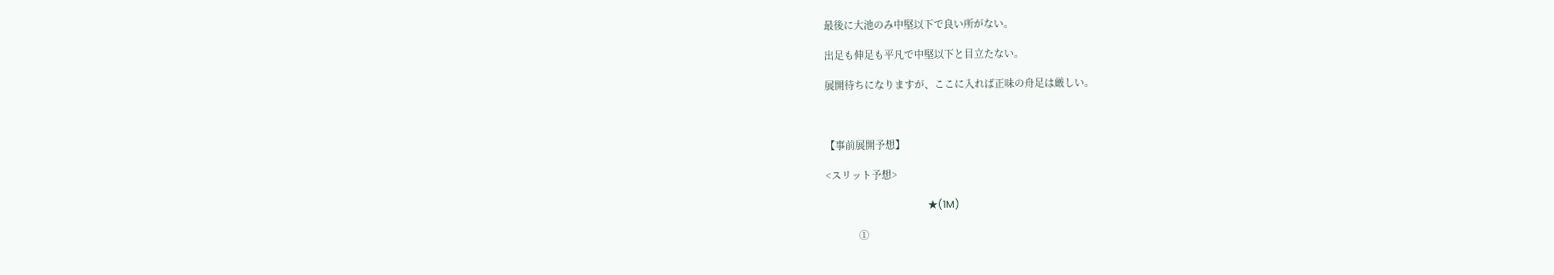最後に大池のみ中堅以下で良い所がない。

出足も伸足も平凡で中堅以下と目立たない。

展開待ちになりますが、ここに入れば正味の舟足は厳しい。



【事前展開予想】

<スリット予想>

                                  ★(1M)

           ①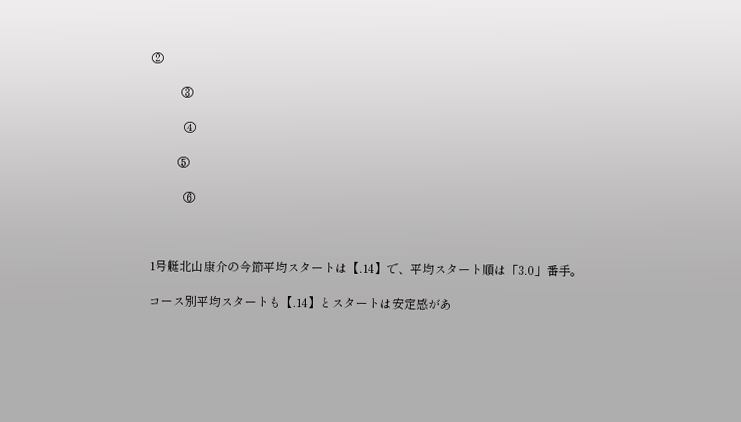②

          ③

           ④

         ⑤

           ⑥



1号艇北山康介の今節平均スタートは【.14】で、平均スタート順は「3.0」番手。

コース別平均スタートも【.14】とスタートは安定感があ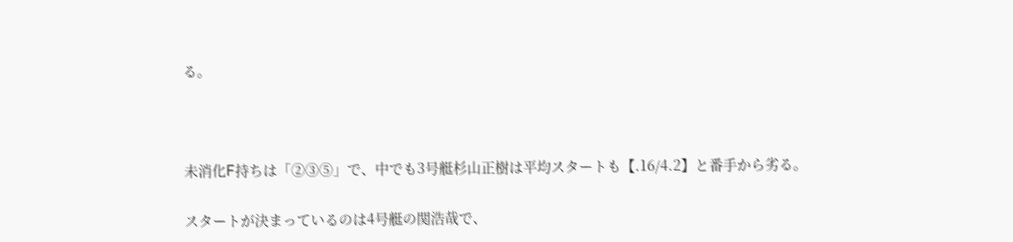る。



未消化F持ちは「②③⑤」で、中でも3号艇杉山正樹は平均スタートも【.16/4.2】と番手から劣る。

スタートが決まっているのは4号艇の関浩哉で、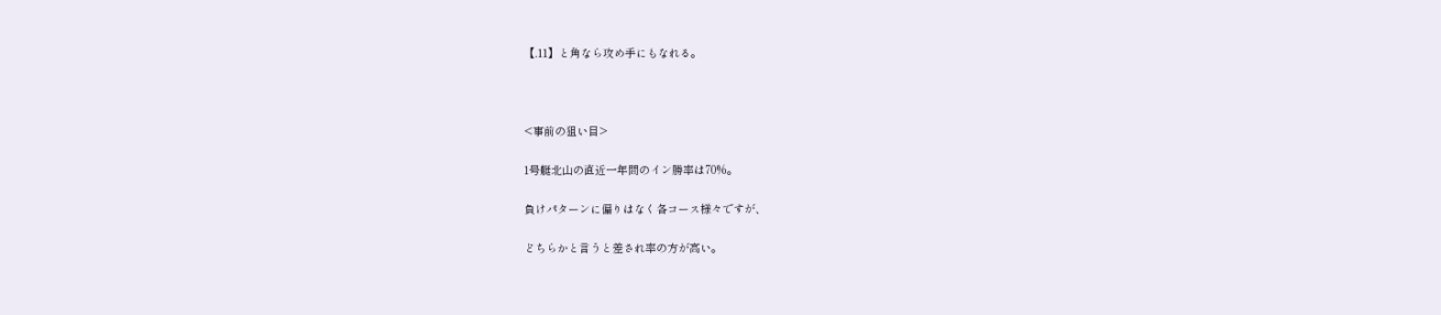【.11】と角なら攻め手にもなれる。



<事前の狙い目>

1号艇北山の直近一年間のイン勝率は70%。

負けパターンに偏りはなく各コース様々ですが、

どちらかと言うと差され率の方が高い。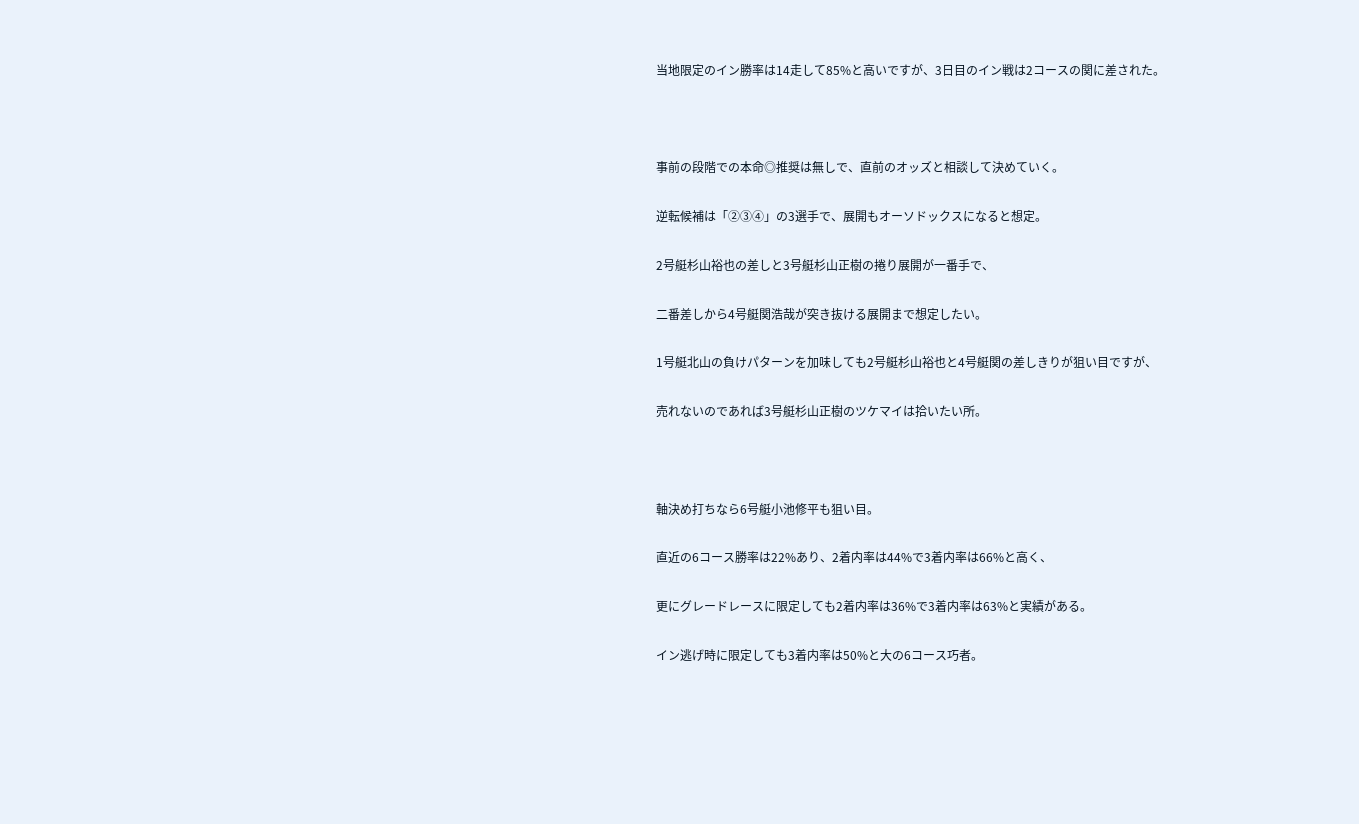当地限定のイン勝率は14走して85%と高いですが、3日目のイン戦は2コースの関に差された。



事前の段階での本命◎推奨は無しで、直前のオッズと相談して決めていく。

逆転候補は「②③④」の3選手で、展開もオーソドックスになると想定。

2号艇杉山裕也の差しと3号艇杉山正樹の捲り展開が一番手で、

二番差しから4号艇関浩哉が突き抜ける展開まで想定したい。

1号艇北山の負けパターンを加味しても2号艇杉山裕也と4号艇関の差しきりが狙い目ですが、

売れないのであれば3号艇杉山正樹のツケマイは拾いたい所。



軸決め打ちなら6号艇小池修平も狙い目。

直近の6コース勝率は22%あり、2着内率は44%で3着内率は66%と高く、

更にグレードレースに限定しても2着内率は36%で3着内率は63%と実績がある。

イン逃げ時に限定しても3着内率は50%と大の6コース巧者。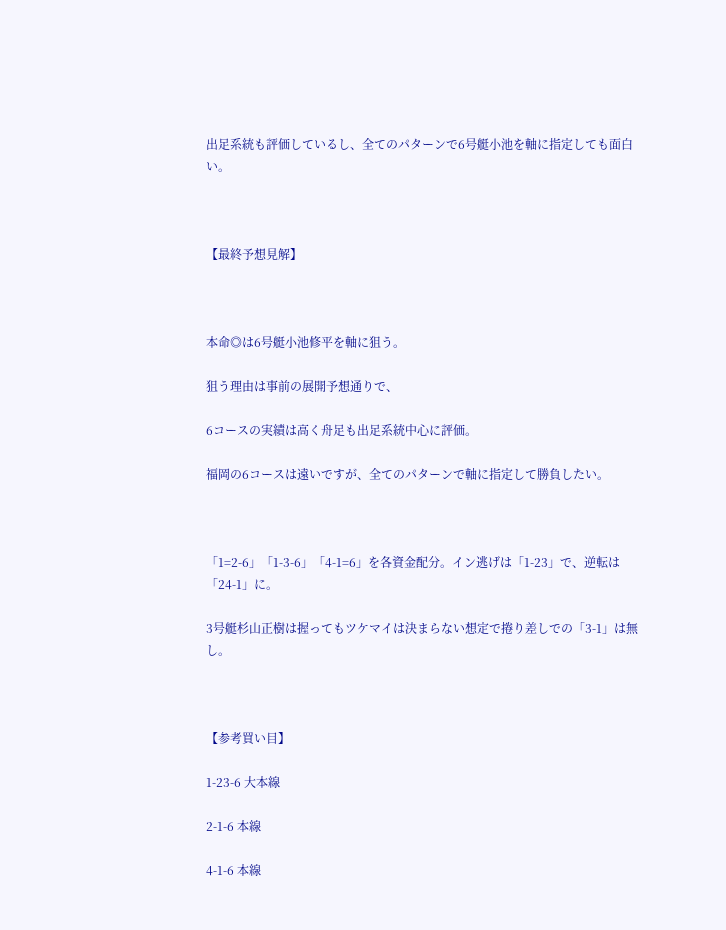出足系統も評価しているし、全てのパターンで6号艇小池を軸に指定しても面白い。



【最終予想見解】



本命◎は6号艇小池修平を軸に狙う。

狙う理由は事前の展開予想通りで、

6コースの実績は高く舟足も出足系統中心に評価。

福岡の6コースは遠いですが、全てのパターンで軸に指定して勝負したい。



「1=2-6」「1-3-6」「4-1=6」を各資金配分。イン逃げは「1-23」で、逆転は「24-1」に。

3号艇杉山正樹は握ってもツケマイは決まらない想定で捲り差しでの「3-1」は無し。



【参考買い目】

1-23-6 大本線

2-1-6 本線

4-1-6 本線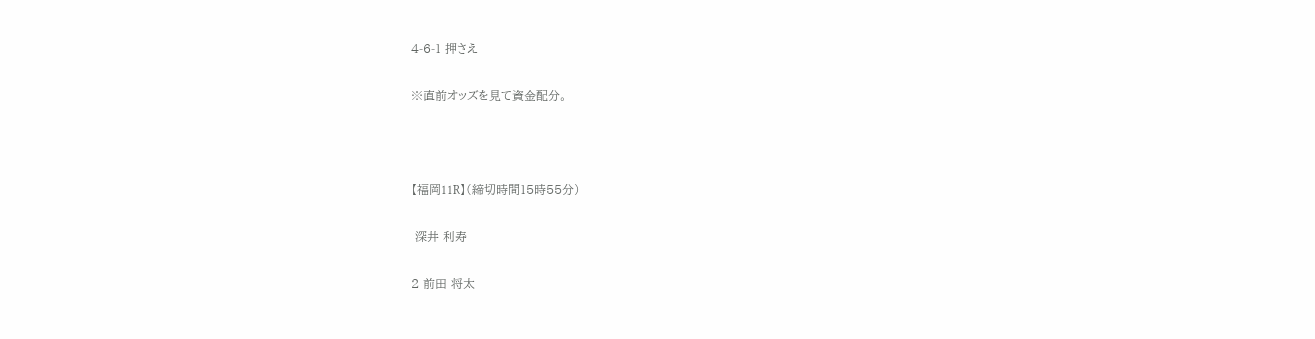4-6-1 押さえ

※直前オッズを見て資金配分。



【福岡11R】(締切時間15時55分)

 深井 利寿

2 前田 将太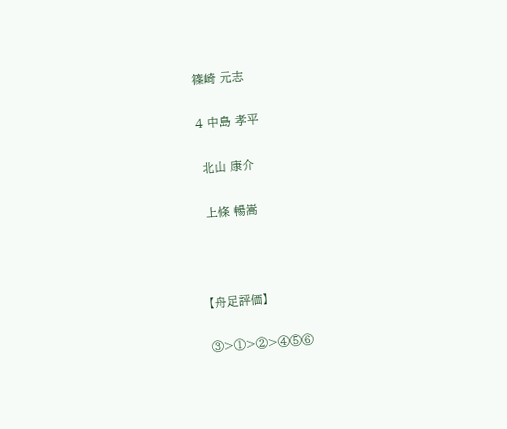篠崎 元志

4 中島 孝平

 北山 康介

 上條 暢嵩



【舟足評価】

③>①>②>④⑤⑥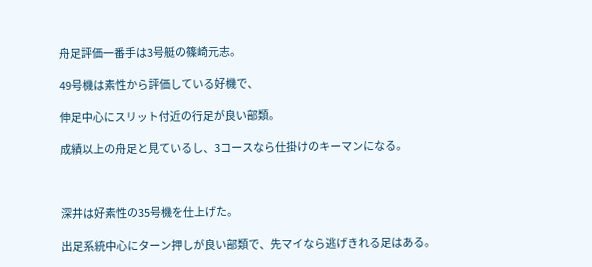舟足評価一番手は3号艇の篠崎元志。

49号機は素性から評価している好機で、

伸足中心にスリット付近の行足が良い部類。

成績以上の舟足と見ているし、3コースなら仕掛けのキーマンになる。



深井は好素性の35号機を仕上げた。

出足系統中心にターン押しが良い部類で、先マイなら逃げきれる足はある。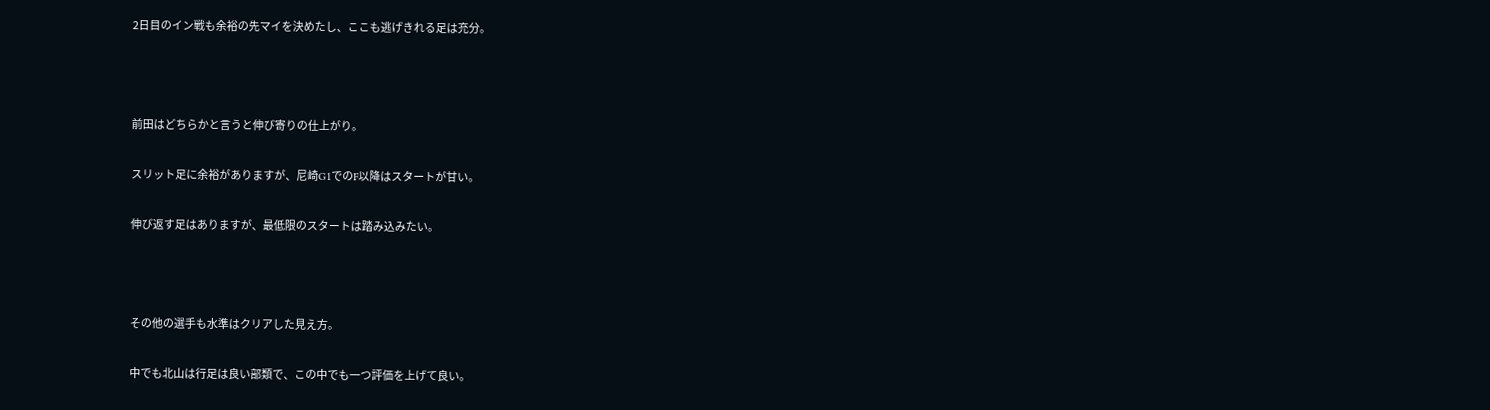2日目のイン戦も余裕の先マイを決めたし、ここも逃げきれる足は充分。



前田はどちらかと言うと伸び寄りの仕上がり。

スリット足に余裕がありますが、尼崎G1でのF以降はスタートが甘い。

伸び返す足はありますが、最低限のスタートは踏み込みたい。



その他の選手も水準はクリアした見え方。

中でも北山は行足は良い部類で、この中でも一つ評価を上げて良い。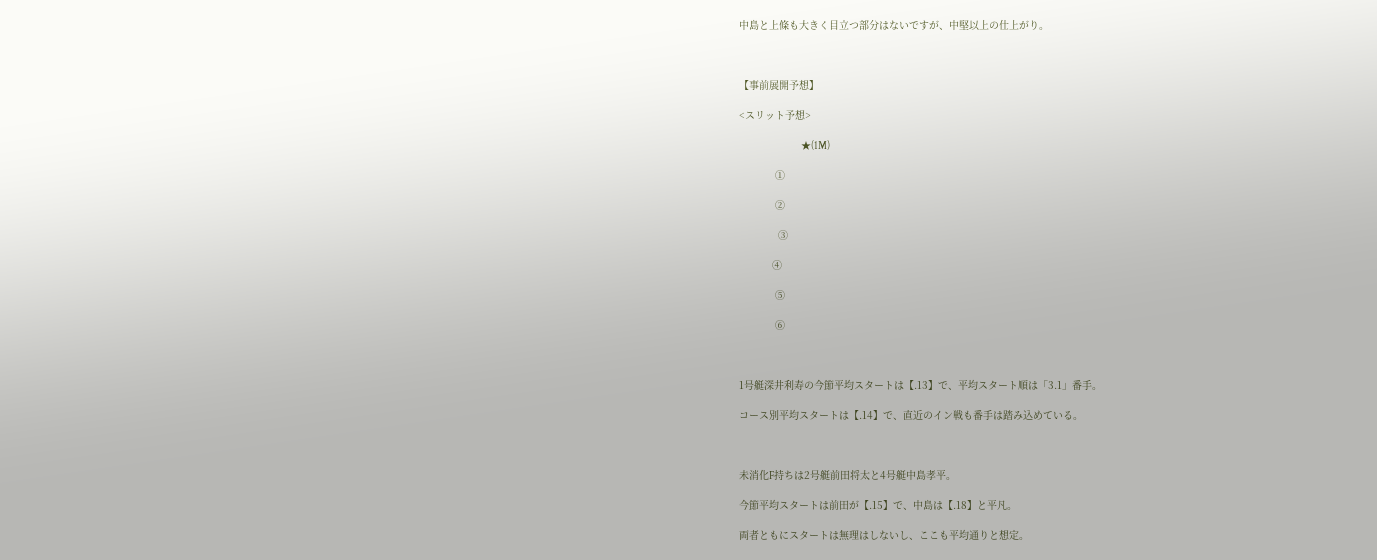中島と上條も大きく目立つ部分はないですが、中堅以上の仕上がり。



【事前展開予想】

<スリット予想>

                               ★(1M)

            ①

            ②

             ③

           ④

            ⑤

            ⑥



1号艇深井利寿の今節平均スタートは【.13】で、平均スタート順は「3.1」番手。

コース別平均スタートは【.14】で、直近のイン戦も番手は踏み込めている。



未消化F持ちは2号艇前田将太と4号艇中島孝平。

今節平均スタートは前田が【.15】で、中島は【.18】と平凡。

両者ともにスタートは無理はしないし、ここも平均通りと想定。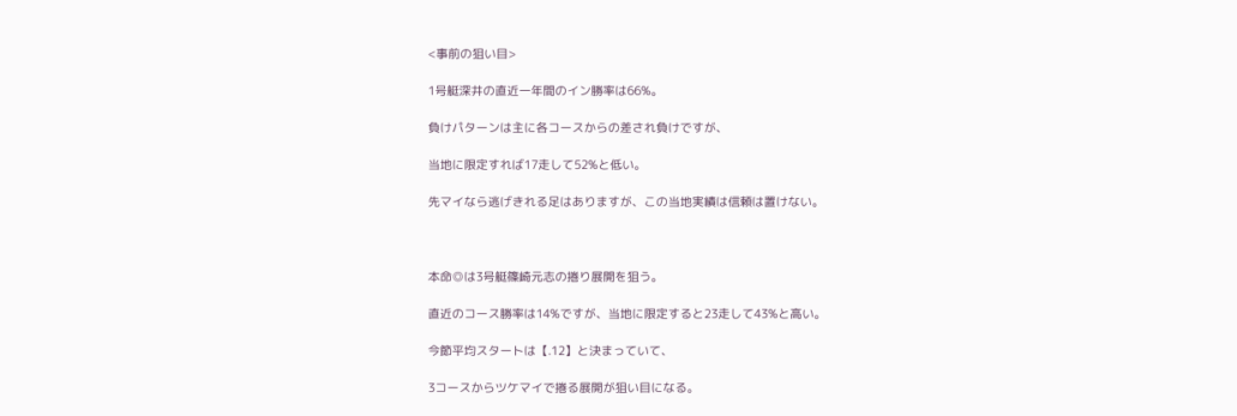<事前の狙い目>

1号艇深井の直近一年間のイン勝率は66%。

負けパターンは主に各コースからの差され負けですが、

当地に限定すれば17走して52%と低い。

先マイなら逃げきれる足はありますが、この当地実績は信頼は置けない。



本命◎は3号艇篠崎元志の捲り展開を狙う。

直近のコース勝率は14%ですが、当地に限定すると23走して43%と高い。

今節平均スタートは【.12】と決まっていて、

3コースからツケマイで捲る展開が狙い目になる。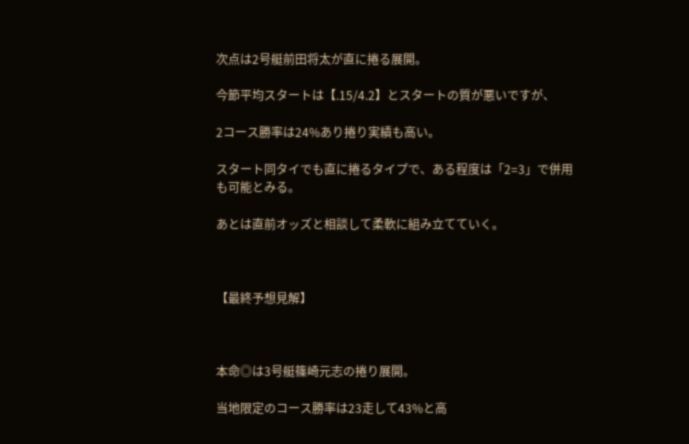次点は2号艇前田将太が直に捲る展開。

今節平均スタートは【.15/4.2】とスタートの質が悪いですが、

2コース勝率は24%あり捲り実績も高い。

スタート同タイでも直に捲るタイプで、ある程度は「2=3」で併用も可能とみる。

あとは直前オッズと相談して柔軟に組み立てていく。



【最終予想見解】



本命◎は3号艇篠崎元志の捲り展開。

当地限定のコース勝率は23走して43%と高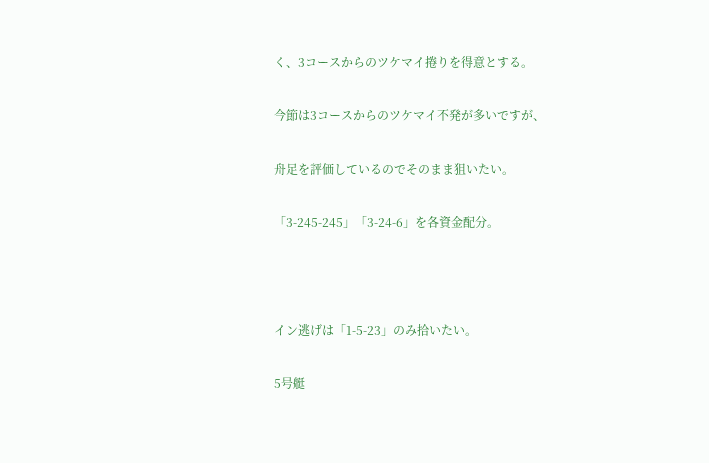く、3コースからのツケマイ捲りを得意とする。

今節は3コースからのツケマイ不発が多いですが、

舟足を評価しているのでそのまま狙いたい。

「3-245-245」「3-24-6」を各資金配分。



イン逃げは「1-5-23」のみ拾いたい。

5号艇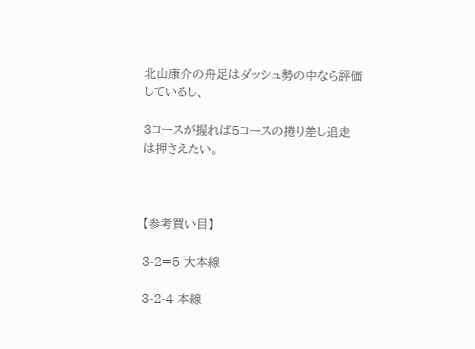北山康介の舟足はダッシュ勢の中なら評価しているし、

3コースが握れば5コースの捲り差し追走は押さえたい。



【参考買い目】

3-2=5 大本線

3-2-4 本線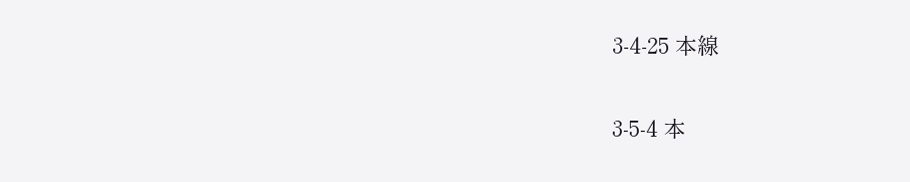3-4-25 本線

3-5-4 本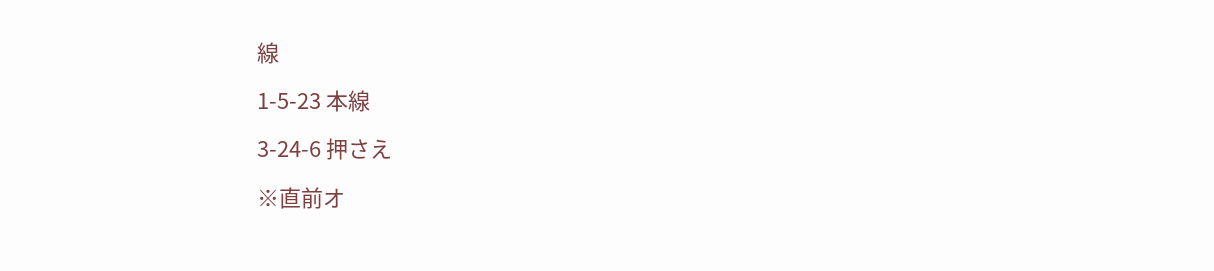線

1-5-23 本線

3-24-6 押さえ

※直前オ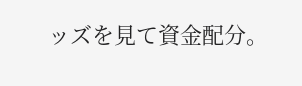ッズを見て資金配分。